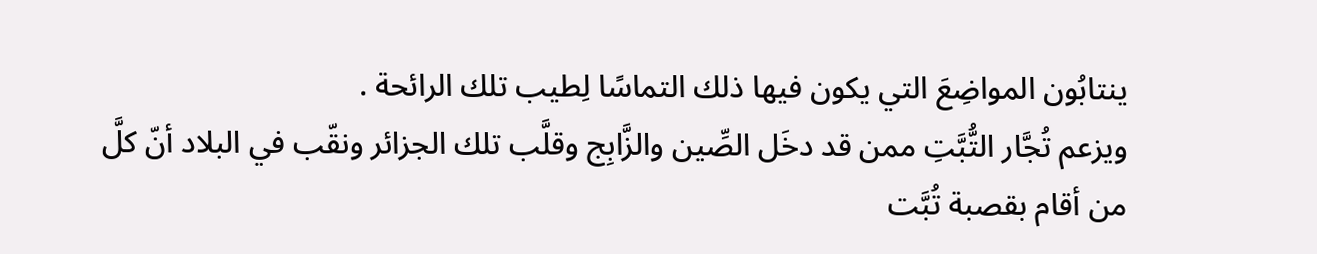ينتابُون المواضِعَ التي يكون فيها ذلك التماسًا لِطيب تلك الرائحة .
ويزعم تُجَّار التُّبَّتِ ممن قد دخَل الصِّين والزَّابِج وقلَّب تلك الجزائر ونقّب في البلاد أنّ كلَّ من أقام بقصبة تُبَّت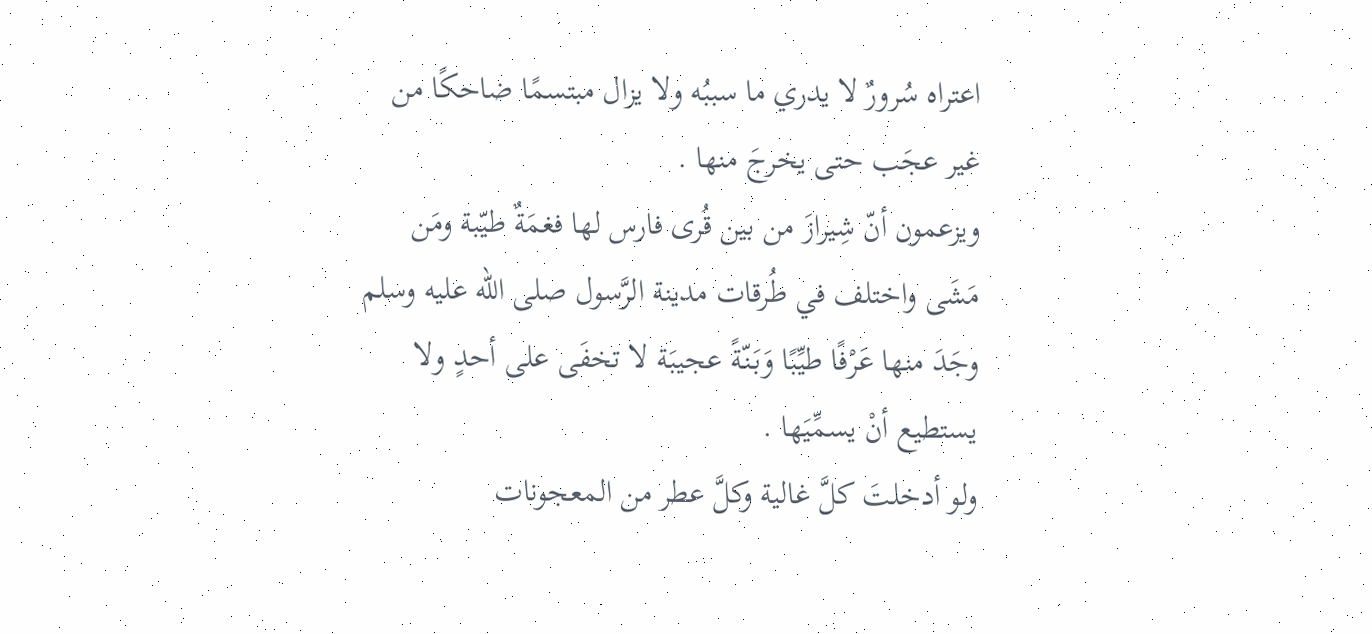اعتراه سُرورٌ لا يدري ما سببُه ولا يزال مبتسمًا ضاحكًا من غير عجَب حتى يخرجَ منها .
ويزعمون أنّ شِيرازَ من بين قُرى فارس لها فغمَةٌ طيّبة ومَن مَشَى واختلف في طُرقات مدينة الرَّسول صلى الله عليه وسلم وجَدَ منها عَرْفًا طيِّبًا وَبَنّةً عجيبَة لا تخفَى على أحدٍ ولا يستطيع أنْ يسمِّيَها .
ولو أدخلتَ كلَّ غالية وكلَّ عطر من المعجونات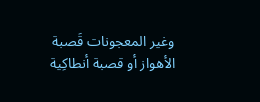وغير المعجونات قَصبة الأهواز أو قصبة أنطاكِية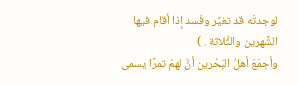لوجدتَه قد تغيَّر وفَسد إذا أقام فيها الشَّهرين والثَّلاثة . )
وأجمَعَ أهلُ البَحْرين أنَّ لهمْ تمرًا يسمى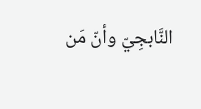النَّابجِيّ وأنّ مَن